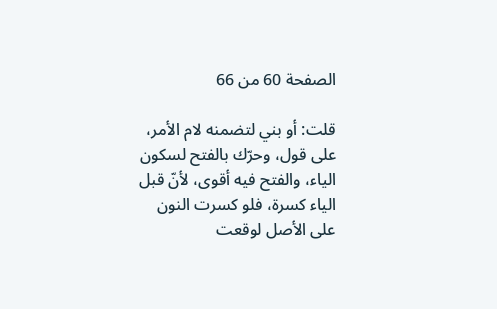الصفحة 60 من 66

قلت: أو بني لتضمنه لام الأمر، على قول، وحرّك بالفتح لسكون الياء، والفتح فيه أقوى، لأنّ قبل الياء كسرة، فلو كسرت النون على الأصل لوقعت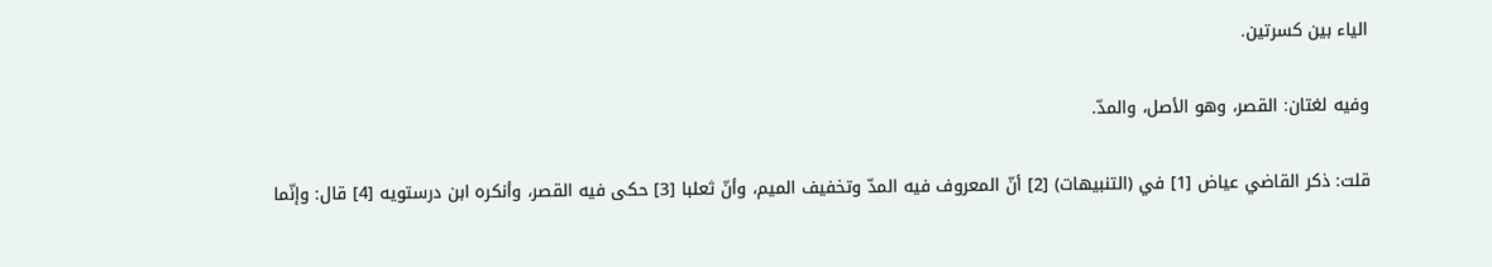الياء بين كسرتين.

وفيه لغتان: القصر، وهو الأصل، والمدّ.

قلت: ذكر القاضي عياض [1] في (التنبيهات) [2] أنّ المعروف فيه المدّ وتخفيف الميم، وأنّ ثعلبا [3] حكى فيه القصر، وأنكره ابن درستويه [4] قال: وإنّما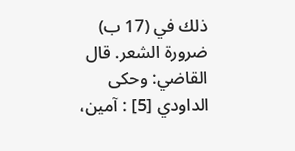ذلك في (17 ب) ضرورة الشعر. قال القاضي: وحكى الداودي [5] : آمين،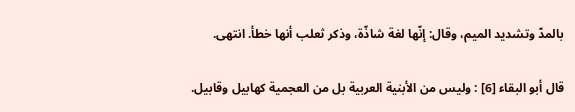بالمدّ وتشديد الميم، وقال: إنّها لغة شاذّة، وذكر ثعلب أنها خطأ. انتهى.

قال أبو البقاء [6] : وليس من الأبنية العربية بل من العجمية كهابيل وقابيل.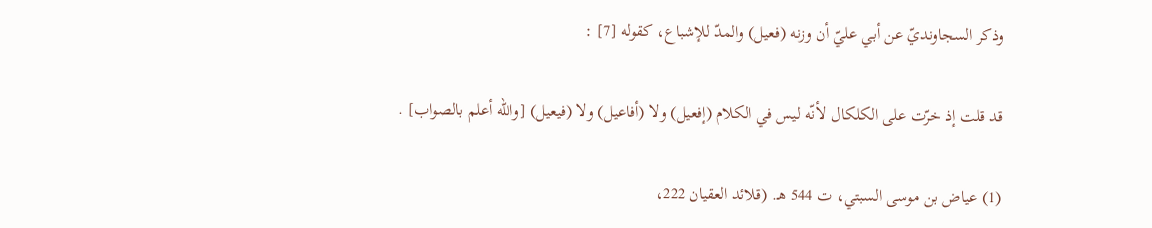وذكر السجاونديّ عن أبي عليّ أن وزنه (فعيل) والمدّ للإشباع، كقوله [7] :

قد قلت إذ خرّت على الكلكال لأنّه ليس في الكلام (إفعيل) ولا (أفاعيل) ولا (فيعيل) [والله أعلم بالصواب] .

(1) عياض بن موسى السبتي، ت 544 هـ. (قلائد العقيان 222،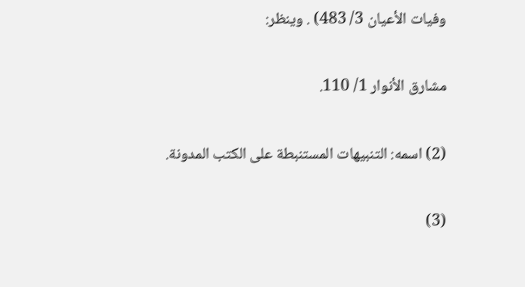وفيات الأعيان 3/ 483) . وينظر:

مشارق الأنوار 1/ 110.

(2) اسمه: التنبيهات المستنبطة على الكتب المدونة.

(3)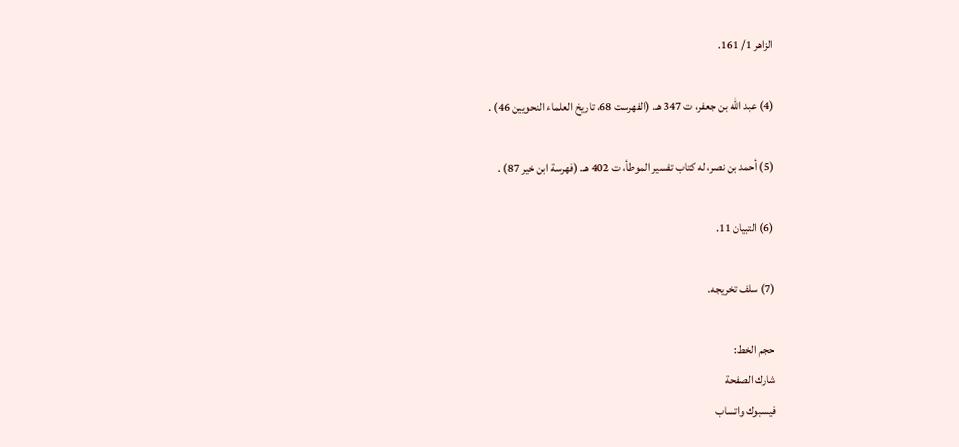الزاهر 1/ 161.

(4) عبد الله بن جعفر، ت 347 هـ. (الفهرست 68، تاريخ العلماء النحويين 46) .

(5) أحمد بن نصر، له كتاب تفسير الموطأ، ت 402 هـ. (فهرسة ابن خير 87) .

(6) التبيان 11.

(7) سلف تخريجه.

حجم الخط:
شارك الصفحة
فيسبوك واتساب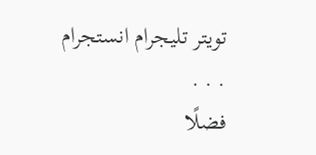تويتر تليجرام انستجرام
. . .
فضلًا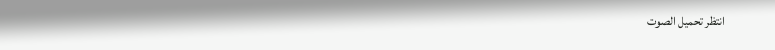انتظر تحميل الصوت